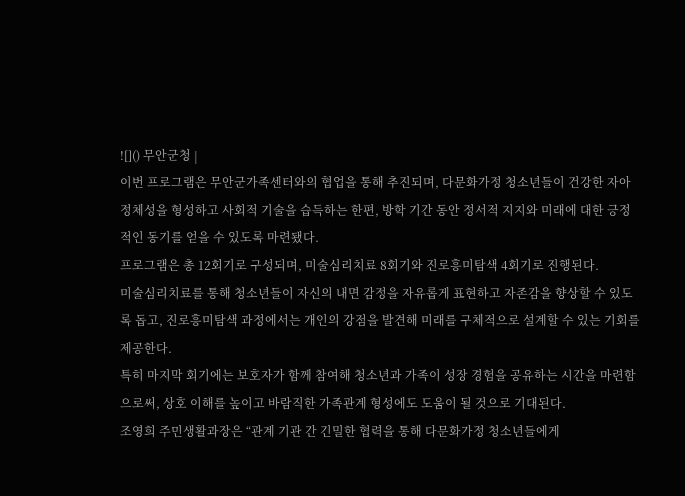![]() 무안군청 |
이번 프로그램은 무안군가족센터와의 협업을 통해 추진되며, 다문화가정 청소년들이 건강한 자아정체성을 형성하고 사회적 기술을 습득하는 한편, 방학 기간 동안 정서적 지지와 미래에 대한 긍정적인 동기를 얻을 수 있도록 마련됐다.
프로그램은 총 12회기로 구성되며, 미술심리치료 8회기와 진로흥미탐색 4회기로 진행된다.
미술심리치료를 통해 청소년들이 자신의 내면 감정을 자유롭게 표현하고 자존감을 향상할 수 있도록 돕고, 진로흥미탐색 과정에서는 개인의 강점을 발견해 미래를 구체적으로 설계할 수 있는 기회를 제공한다.
특히 마지막 회기에는 보호자가 함께 참여해 청소년과 가족이 성장 경험을 공유하는 시간을 마련함으로써, 상호 이해를 높이고 바람직한 가족관계 형성에도 도움이 될 것으로 기대된다.
조영희 주민생활과장은 “관계 기관 간 긴밀한 협력을 통해 다문화가정 청소년들에게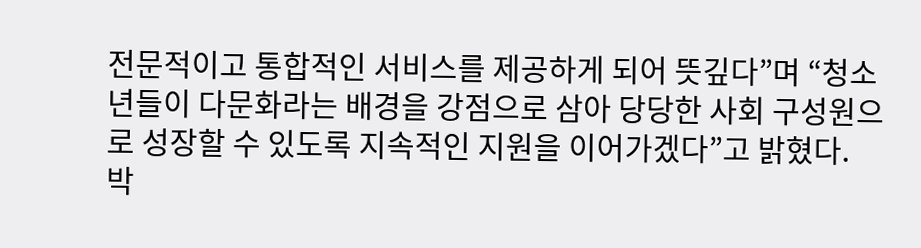전문적이고 통합적인 서비스를 제공하게 되어 뜻깊다”며 “청소년들이 다문화라는 배경을 강점으로 삼아 당당한 사회 구성원으로 성장할 수 있도록 지속적인 지원을 이어가겠다”고 밝혔다.
박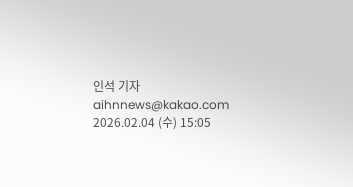인석 기자 aihnnews@kakao.com
2026.02.04 (수) 15:05